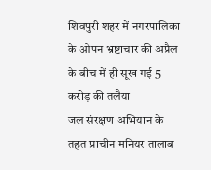शिवपुरी शहर में नगरपालिका के ओपन भ्रष्टाचार की अप्रैल के बीच में ही सूख गई 5 करोड़ की तलैया
जल संरक्षण अभियान के तहत प्राचीन मनियर तालाब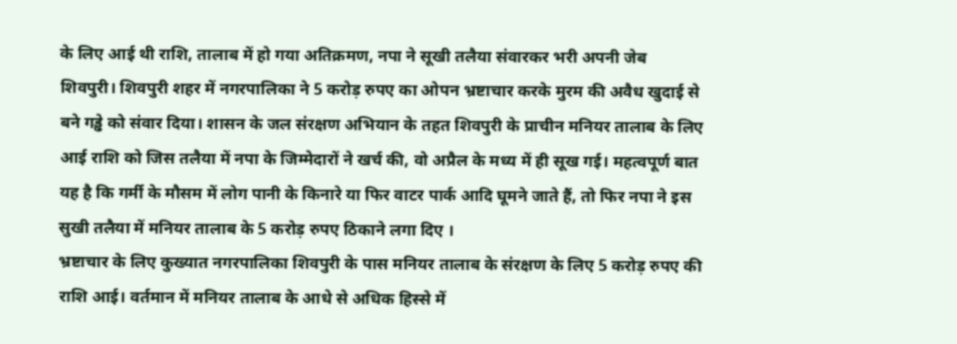के लिए आई थी राशि, तालाब में हो गया अतिक्रमण, नपा ने सूखी तलैया संवारकर भरी अपनी जेब
शिवपुरी। शिवपुरी शहर में नगरपालिका ने 5 करोड़ रुपए का ओपन भ्रष्टाचार करके मुरम की अवैध खुदाई से बने गड्ढे को संवार दिया। शासन के जल संरक्षण अभियान के तहत शिवपुरी के प्राचीन मनियर तालाब के लिए आई राशि को जिस तलैया में नपा के जिम्मेदारों ने खर्च की, वो अप्रैल के मध्य में ही सूख गई। महत्वपूर्ण बात यह है कि गर्मी के मौसम में लोग पानी के किनारे या फिर वाटर पार्क आदि घूमने जाते हैं, तो फिर नपा ने इस सुखी तलैया में मनियर तालाब के 5 करोड़ रुपए ठिकाने लगा दिए ।
भ्रष्टाचार के लिए कुख्यात नगरपालिका शिवपुरी के पास मनियर तालाब के संरक्षण के लिए 5 करोड़ रुपए की राशि आई। वर्तमान में मनियर तालाब के आधे से अधिक हिस्से में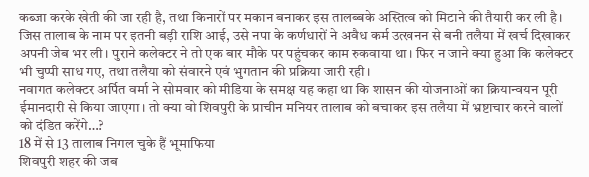कब्जा करके खेती की जा रही है, तथा किनारों पर मकान बनाकर इस तालब्बके अस्तित्व को मिटाने की तैयारी कर ली है। जिस तालाब के नाम पर इतनी बड़ी राशि आई, उसे नपा के कर्णधारों ने अवैध कर्म उत्खनन से बनी तलैया में खर्च दिखाकर अपनी जेब भर ली। पुराने कलेक्टर ने तो एक बार मौके पर पहुंचकर काम रुकवाया था। फिर न जाने क्या हुआ कि कलेक्टर भी चुप्पी साध गए, तथा तलैया को संवारने एवं भुगतान की प्रक्रिया जारी रही।
नवागत कलेक्टर अर्पित वर्मा ने सोमवार को मीडिया के समक्ष यह कहा था कि शासन की योजनाओं का क्रियान्वयन पूरी ईमानदारी से किया जाएगा। तो क्या वो शिवपुरी के प्राचीन मनियर तालाब को बचाकर इस तलैया में भ्रष्टाचार करने वालों को दंडित करेंगे…?
18 में से 13 तालाब निगल चुके हैं भूमाफिया
शिवपुरी शहर की जब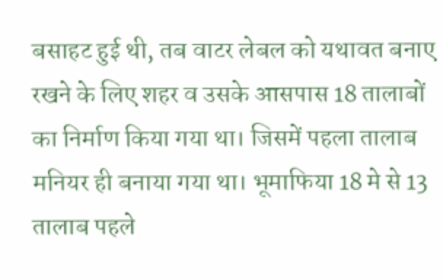बसाहट हुई थी, तब वाटर लेबल को यथावत बनाए रखने के लिए शहर व उसके आसपास 18 तालाबों का निर्माण किया गया था। जिसमें पहला तालाब मनियर ही बनाया गया था। भूमाफिया 18 मे से 13 तालाब पहले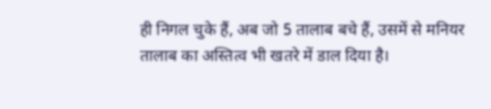ही निगल चुके हैं, अब जो 5 तालाब बचे हैं, उसमें से मनियर तालाब का अस्तित्व भी खतरे में डाल दिया है।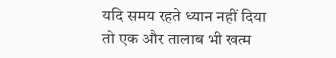यदि समय रहते ध्यान नहीं दिया तो एक और तालाब भी खत्म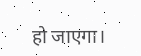हो जाएगा।